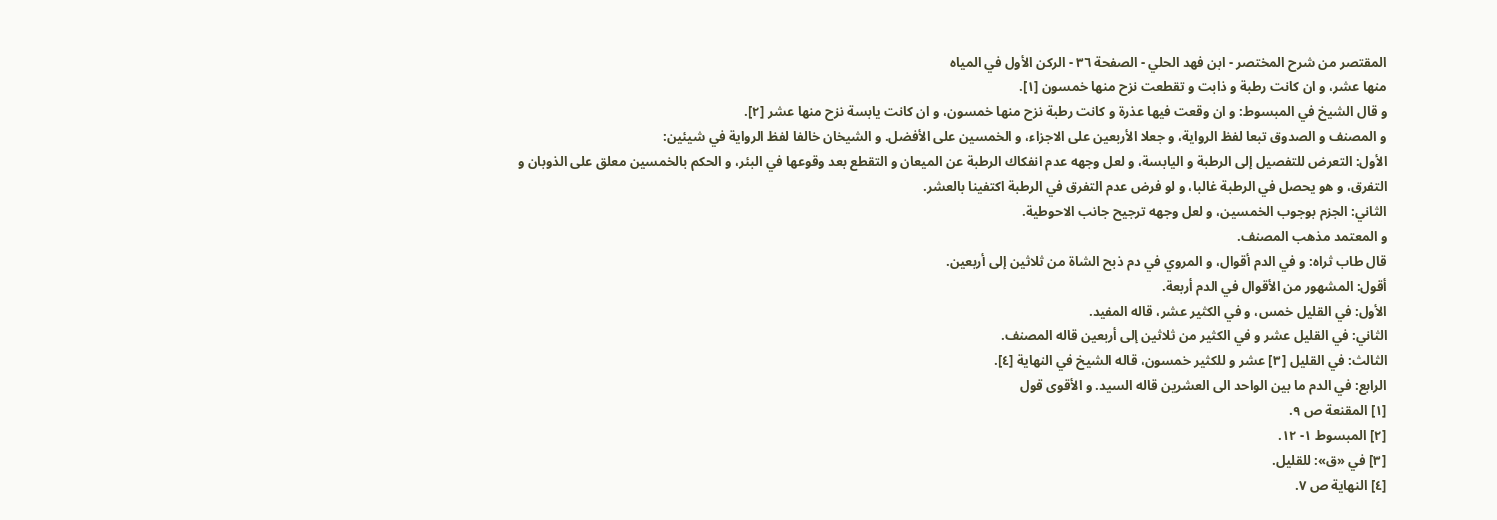المقتصر من شرح المختصر - ابن فهد الحلي - الصفحة ٣٦ - الركن الأول في المياه
منها عشر، و ان كانت رطبة و ذابت و تقطعت نزح منها خمسون [١].
و قال الشيخ في المبسوط: و ان وقعت فيها عذرة و كانت رطبة نزح منها خمسون، و ان كانت يابسة نزح منها عشر [٢].
و المصنف و الصدوق تبعا لفظ الرواية، و جعلا الأربعين على الاجزاء، و الخمسين على الأفضل. و الشيخان خالفا لفظ الرواية في شيئين:
الأول: التعرض للتفصيل إلى الرطبة و اليابسة، و لعل وجهه عدم انفكاك الرطبة عن الميعان و التقطع بعد وقوعها في البئر، و الحكم بالخمسين معلق على الذوبان و التفرق، و هو يحصل في الرطبة غالبا، و لو فرض عدم التفرق في الرطبة اكتفينا بالعشر.
الثاني: الجزم بوجوب الخمسين، و لعل وجهه ترجيح جانب الاحوطية.
و المعتمد مذهب المصنف.
قال طاب ثراه: و في الدم أقوال، و المروي في دم ذبح الشاة من ثلاثين إلى أربعين.
أقول: المشهور من الأقوال في الدم أربعة.
الأول: في القليل خمس، و في الكثير عشر، قاله المفيد.
الثاني: في القليل عشر و في الكثير من ثلاثين إلى أربعين قاله المصنف.
الثالث: في القليل [٣] عشر و للكثير خمسون، قاله الشيخ في النهاية [٤].
الرابع: في الدم ما بين الواحد الى العشرين قاله السيد. و الأقوى قول
[١] المقنعة ص ٩.
[٢] المبسوط ١- ١٢.
[٣] في «ق»: للقليل.
[٤] النهاية ص ٧.